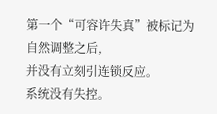第一个“可容许失真”被标记为自然调整之后,
并没有立刻引连锁反应。
系统没有失控。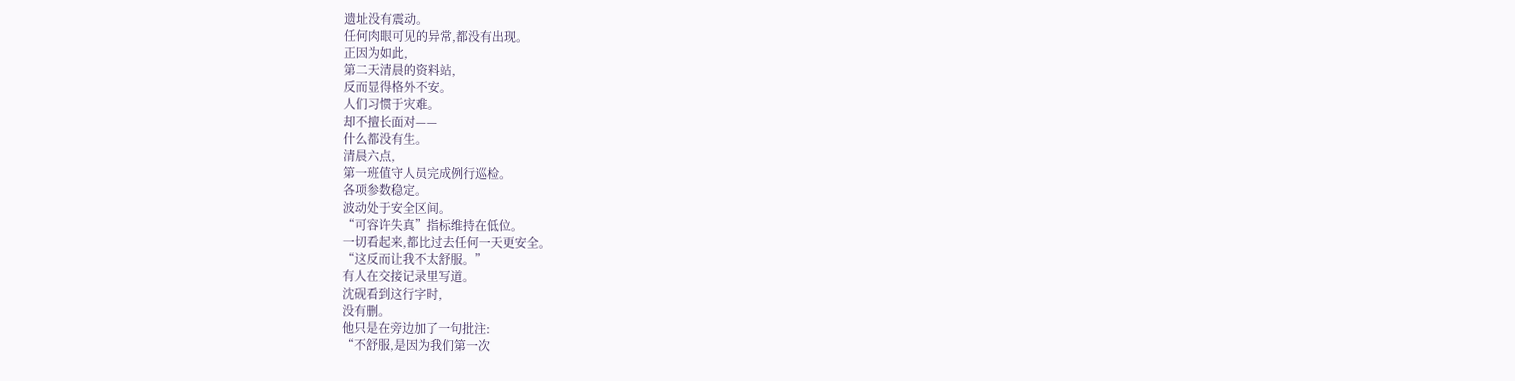遗址没有震动。
任何肉眼可见的异常,都没有出现。
正因为如此,
第二天清晨的资料站,
反而显得格外不安。
人们习惯于灾难。
却不擅长面对——
什么都没有生。
清晨六点,
第一班值守人员完成例行巡检。
各项参数稳定。
波动处于安全区间。
“可容许失真”指标维持在低位。
一切看起来,都比过去任何一天更安全。
“这反而让我不太舒服。”
有人在交接记录里写道。
沈砚看到这行字时,
没有删。
他只是在旁边加了一句批注:
“不舒服,是因为我们第一次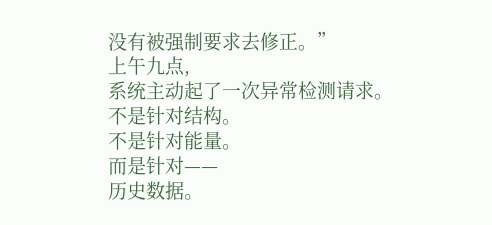没有被强制要求去修正。”
上午九点,
系统主动起了一次异常检测请求。
不是针对结构。
不是针对能量。
而是针对——
历史数据。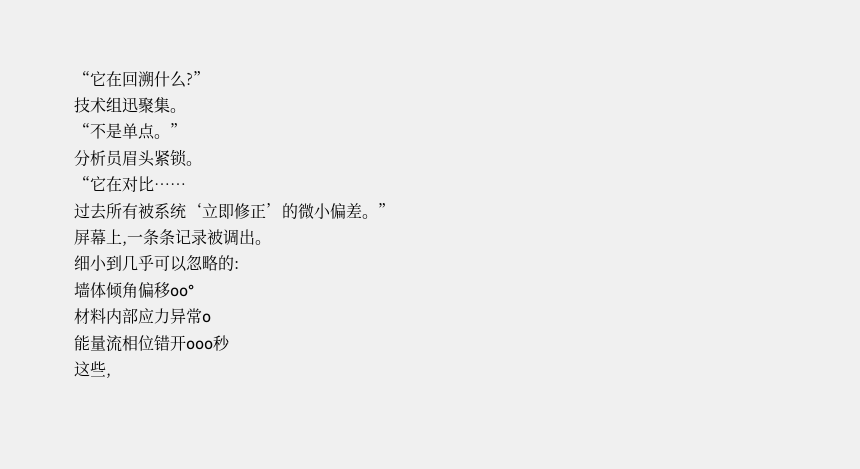“它在回溯什么?”
技术组迅聚集。
“不是单点。”
分析员眉头紧锁。
“它在对比……
过去所有被系统‘立即修正’的微小偏差。”
屏幕上,一条条记录被调出。
细小到几乎可以忽略的:
墙体倾角偏移oo°
材料内部应力异常o
能量流相位错开ooo秒
这些,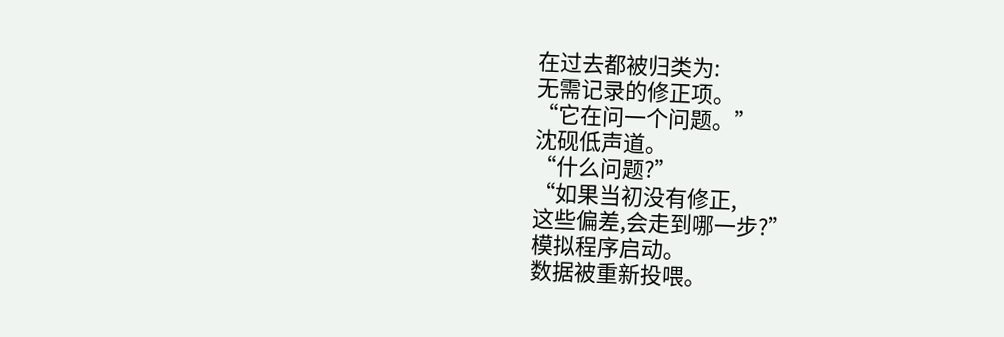在过去都被归类为:
无需记录的修正项。
“它在问一个问题。”
沈砚低声道。
“什么问题?”
“如果当初没有修正,
这些偏差,会走到哪一步?”
模拟程序启动。
数据被重新投喂。